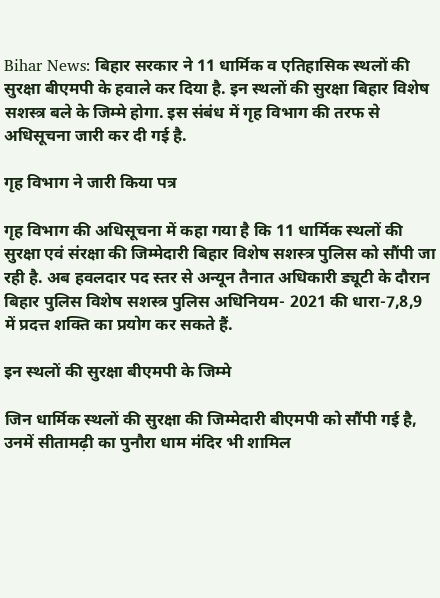Bihar News: बिहार सरकार ने 11 धार्मिक व एतिहासिक स्थलों की सुरक्षा बीएमपी के हवाले कर दिया है. इन स्थलों की सुरक्षा बिहार विशेष सशस्त्र बले के जिम्मे होगा. इस संबंध में गृह विभाग की तरफ से अधिसूचना जारी कर दी गई है.

गृह विभाग ने जारी किया पत्र

गृह विभाग की अधिसूचना में कहा गया है कि 11 धार्मिक स्थलों की सुरक्षा एवं संरक्षा की जिम्मेदारी बिहार विशेष सशस्त्र पुलिस को सौंपी जा रही है. अब हवलदार पद स्तर से अन्यून तैनात अधिकारी ड्यूटी के दौरान बिहार पुलिस विशेष सशस्त्र पुलिस अधिनियम- 2021 की धारा-7,8,9 में प्रदत्त शक्ति का प्रयोग कर सकते हैं.

इन स्थलों की सुरक्षा बीएमपी के जिम्मे

जिन धार्मिक स्थलों की सुरक्षा की जिम्मेदारी बीएमपी को सौंपी गई है, उनमें सीतामढ़ी का पुनौरा धाम मंदिर भी शामिल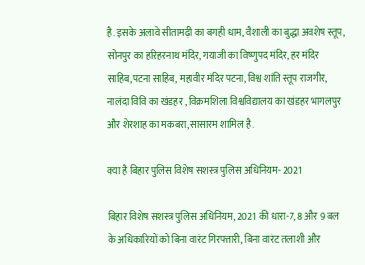है. इसके अलावे सीतामढ़ी का बगही धाम, वैशाली का बुद्धा अवशेष स्तूप, सोनपुर का हरिहरनाथ मंदिर, गयाजी का विष्णुपद मंदिर, हर मंदिर साहिब,पटना साहिब, महावीर मंदिर पटना, विश्व शांति स्तूप राजगीर, नालंदा विवि का खंडहर , विक्रमशिला विश्वविद्यालय का खंडहर भागलपुर और शेरशाह का मकबरा,सासारम शामिल है.

क्या है बिहार पुलिस विशेष सशस्त्र पुलिस अधिनियम- 2021

बिहार विशेष सशस्त्र पुलिस अधिनियम, 2021 की धारा-7, 8 और 9 बल के अधिकारियों को बिना वारंट गिरफ्तारी, बिना वारंट तलाशी और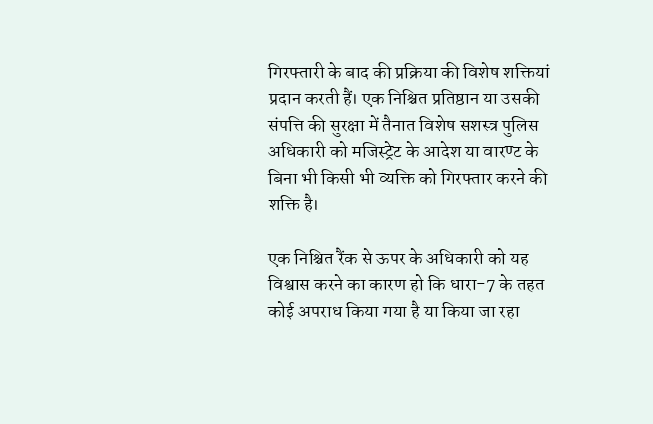गिरफ्तारी के बाद की प्रक्रिया की विशेष शक्तियां प्रदान करती हैं। एक निश्चित प्रतिष्ठान या उसकी संपत्ति की सुरक्षा में तैनात विशेष सशस्त्र पुलिस अधिकारी को मजिस्ट्रेट के आदेश या वारण्ट के बिना भी किसी भी व्यक्ति को गिरफ्तार करने की शक्ति है।

एक निश्चित रैंक से ऊपर के अधिकारी को यह विश्वास करने का कारण हो कि धारा-7 के तहत कोई अपराध किया गया है या किया जा रहा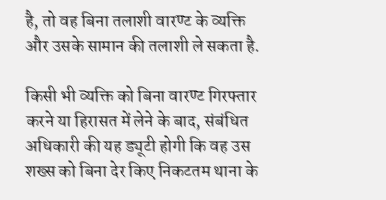है, तो वह बिना तलाशी वारण्ट के व्यक्ति और उसके सामान की तलाशी ले सकता है.

किसी भी व्यक्ति को बिना वारण्ट गिरफ्तार करने या हिरासत में लेने के बाद, संबंधित अधिकारी की यह ड्यूटी होगी कि वह उस शख्स को बिना देर किए निकटतम थाना के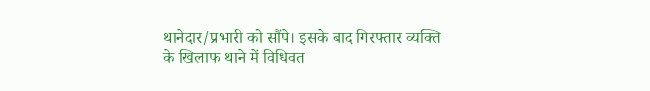थानेदार/प्रभारी को सौंपे। इसके बाद गिरफ्तार व्यक्ति के खिलाफ थाने में विधिवत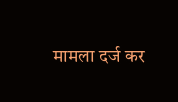मामला दर्ज कर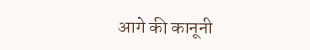आगे की कानूनी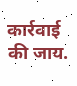कार्रवाई की जाय.